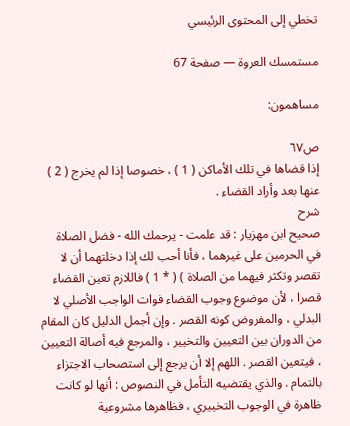تخطي إلى المحتوى الرئيسي

مستمسك العروة — صفحة 67

مساهمون:

ص٦٧
إذا قضاها في تلك الأماكن ( 1 ) ، خصوصا إذا لم يخرج ( 2 ) عنها بعد وأراد القضاء .
شرح
صحيح ابن مهزيار : قد علمت - يرحمك الله - فضل الصلاة في الحرمين على غيرهما ، فأنا أحب لك إذا دخلتهما أن لا تقصر وتكثر فيهما من الصلاة ) ( * 1 ) فاللازم تعين القضاء قصرا ، لأن موضوع وجوب القضاء فوات الواجب الأصلي لا البدلي ، والمفروض كونه القصر . وإن أجمل الدليل كان المقام من الدوران بين التعيين والتخيير ، والمرجع فيه أصالة التعيين ، فيتعين القصر . اللهم إلا أن يرجع إلى استصحاب الاجتزاء بالتمام . والذي يقتضيه التأمل في النصوص : أنها لو كانت ظاهرة في الوجوب التخييري ، فظاهرها مشروعية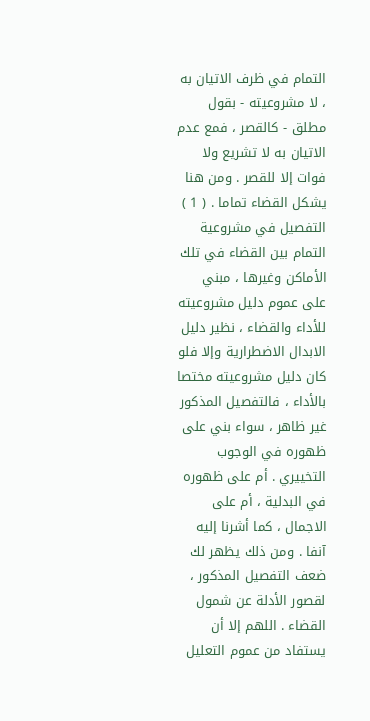التمام في ظرف الاتيان به ، لا مشروعيته - بقول مطلق - كالقصر ، فمع عدم الاتيان به لا تشريع ولا فوات إلا للقصر . ومن هنا يشكل القضاء تماما . ( 1 ) التفصيل في مشروعية التمام بين القضاء في تلك الأماكن وغيرها ، مبني على عموم دليل مشروعيته للأداء والقضاء ، نظير دليل الابدال الاضطرارية وإلا فلو كان دليل مشروعيته مختصا بالأداء ، فالتفصيل المذكور غير ظاهر ، سواء بني على ظهوره في الوجوب التخييري . أم على ظهوره في البدلية ، أم على الاجمال ، كما أشرنا إليه آنفا . ومن ذلك يظهر لك ضعف التفصيل المذكور ، لقصور الأدلة عن شمول القضاء . اللهم إلا أن يستفاد من عموم التعليل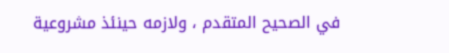في الصحيح المتقدم ، ولازمه حينئذ مشروعية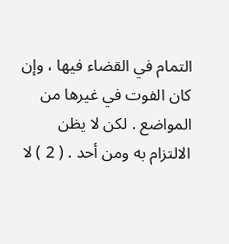التمام في القضاء فيها ، وإن كان الفوت في غيرها من المواضع . لكن لا يظن الالتزام به ومن أحد . ( 2 ) لا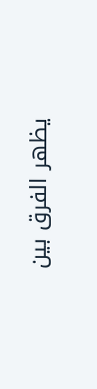يظهر الفرق بين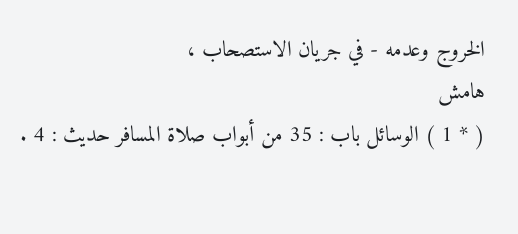الخروج وعدمه - في جريان الاستصحاب ،
هامش
( * 1 ) الوسائل باب : 35 من أبواب صلاة المسافر حديث : 4 .